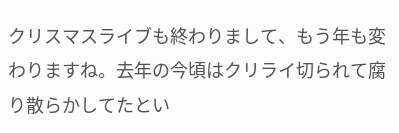クリスマスライブも終わりまして、もう年も変わりますね。去年の今頃はクリライ切られて腐り散らかしてたとい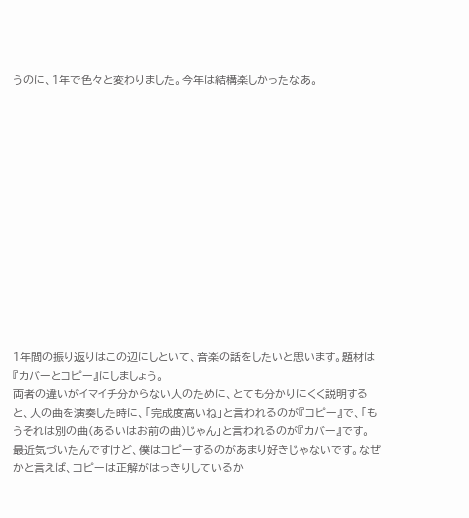うのに、1年で色々と変わりました。今年は結構楽しかったなあ。














1年間の振り返りはこの辺にしといて、音楽の話をしたいと思います。題材は『カバーとコピー』にしましょう。
両者の違いがイマイチ分からない人のために、とても分かりにくく説明すると、人の曲を演奏した時に、「完成度高いね」と言われるのが『コピー』で、「もうそれは別の曲(あるいはお前の曲)じゃん」と言われるのが『カバー』です。
最近気づいたんですけど、僕はコピーするのがあまり好きじゃないです。なぜかと言えば、コピーは正解がはっきりしているか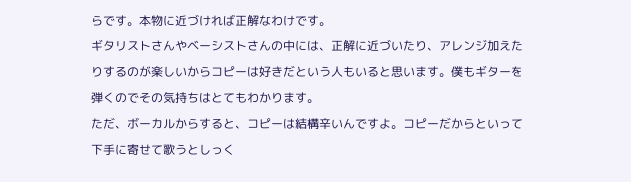らです。本物に近づければ正解なわけです。
ギタリストさんやベーシストさんの中には、正解に近づいたり、アレンジ加えたりするのが楽しいからコピーは好きだという人もいると思います。僕もギターを弾くのでその気持ちはとてもわかります。
ただ、ボーカルからすると、コピーは結構辛いんですよ。コピーだからといって下手に寄せて歌うとしっく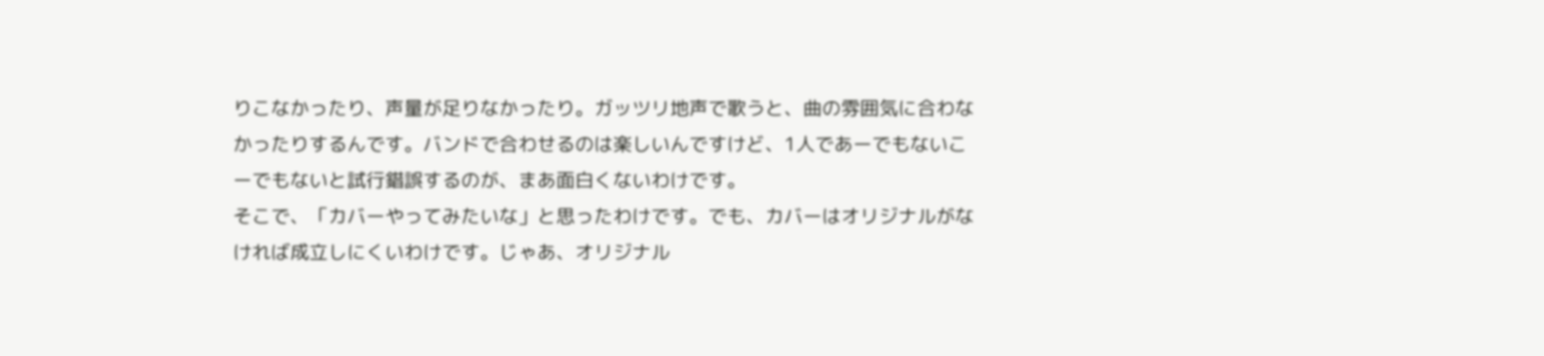りこなかったり、声量が足りなかったり。ガッツリ地声で歌うと、曲の雰囲気に合わなかったりするんです。バンドで合わせるのは楽しいんですけど、1人であーでもないこーでもないと試行錯誤するのが、まあ面白くないわけです。
そこで、「カバーやってみたいな」と思ったわけです。でも、カバーはオリジナルがなければ成立しにくいわけです。じゃあ、オリジナル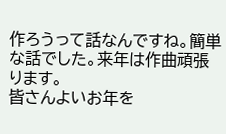作ろうって話なんですね。簡単な話でした。来年は作曲頑張ります。
皆さんよいお年を